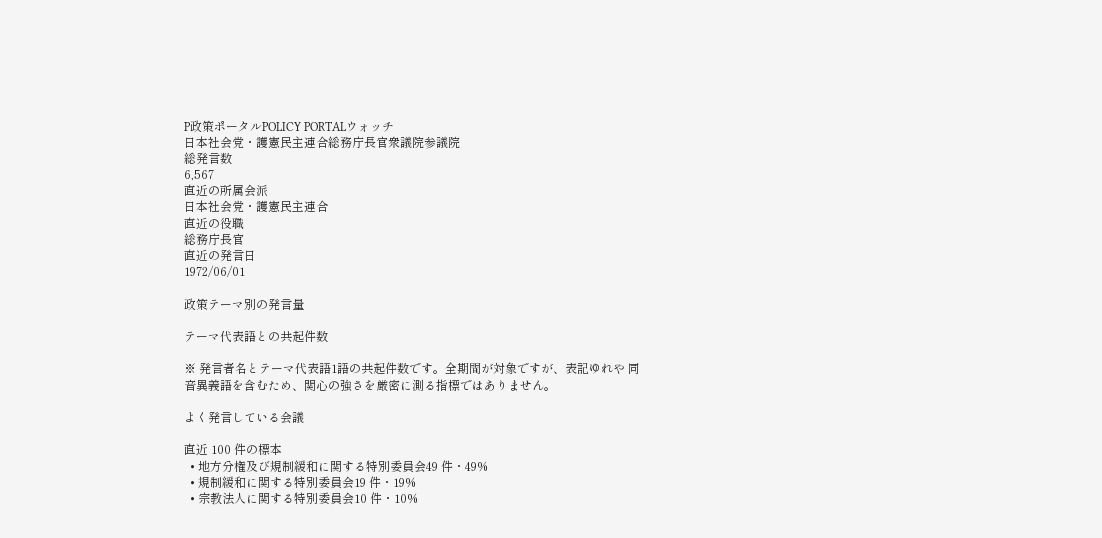P政策ポータルPOLICY PORTALウォッチ
日本社会党・護憲民主連合総務庁長官衆議院参議院
総発言数
6,567
直近の所属会派
日本社会党・護憲民主連合
直近の役職
総務庁長官
直近の発言日
1972/06/01

政策テーマ別の発言量

テーマ代表語との共起件数

※ 発言者名とテーマ代表語1語の共起件数です。全期間が対象ですが、表記ゆれや 同音異義語を含むため、関心の強さを厳密に測る指標ではありません。

よく発言している会議

直近 100 件の標本
  • 地方分権及び規制緩和に関する特別委員会49 件・49%
  • 規制緩和に関する特別委員会19 件・19%
  • 宗教法人に関する特別委員会10 件・10%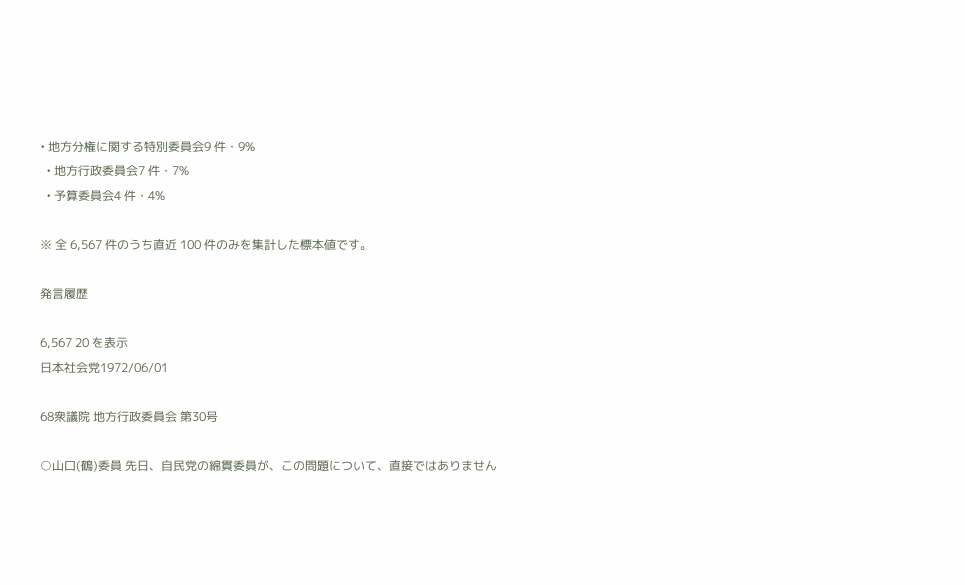• 地方分権に関する特別委員会9 件・9%
  • 地方行政委員会7 件・7%
  • 予算委員会4 件・4%

※ 全 6,567 件のうち直近 100 件のみを集計した標本値です。

発言履歴

6,567 20 を表示
日本社会党1972/06/01

68衆議院 地方行政委員会 第30号

○山口(鶴)委員 先日、自民党の綿貫委員が、この問題について、直接ではありません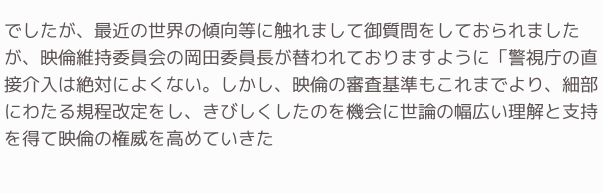でしたが、最近の世界の傾向等に触れまして御質問をしておられましたが、映倫維持委員会の岡田委員長が替われておりますように「警視庁の直接介入は絶対によくない。しかし、映倫の審査基準もこれまでより、細部にわたる規程改定をし、きびしくしたのを機会に世論の幅広い理解と支持を得て映倫の権威を高めていきた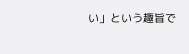い」という趣旨で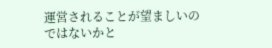運営されることが望ましいのではないかと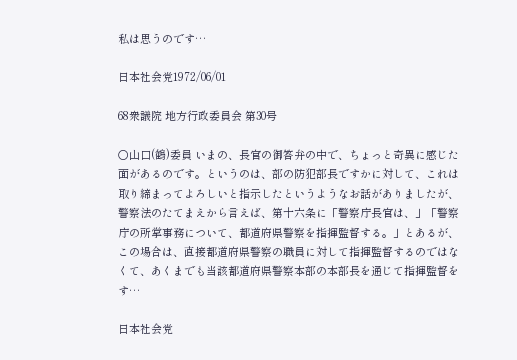私は思うのです…

日本社会党1972/06/01

68衆議院 地方行政委員会 第30号

○山口(鶴)委員 いまの、長官の御答弁の中で、ちょっと奇異に感じた面があるのです。というのは、部の防犯部長ですかに対して、これは取り締まってよろしいと指示したというようなお話がありましたが、警察法のたてまえから言えば、第十六条に「警察庁長官は、」「警察庁の所掌事務について、都道府県警察を指揮監督する。」とあるが、この場合は、直接都道府県警察の職員に対して指揮監督するのではなくて、あくまでも当該都道府県警察本部の本部長を通じて指揮監督をす…

日本社会党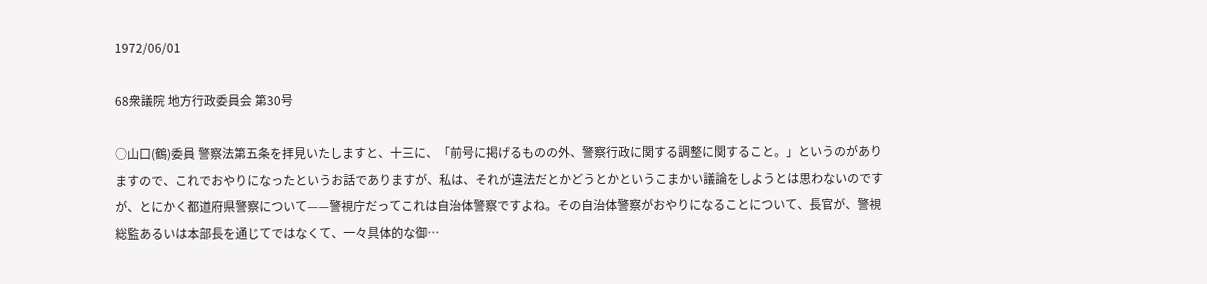1972/06/01

68衆議院 地方行政委員会 第30号

○山口(鶴)委員 警察法第五条を拝見いたしますと、十三に、「前号に掲げるものの外、警察行政に関する調整に関すること。」というのがありますので、これでおやりになったというお話でありますが、私は、それが違法だとかどうとかというこまかい議論をしようとは思わないのですが、とにかく都道府県警察について——警視庁だってこれは自治体警察ですよね。その自治体警察がおやりになることについて、長官が、警視総監あるいは本部長を通じてではなくて、一々具体的な御…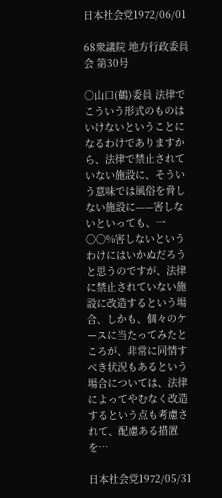日本社会党1972/06/01

68衆議院 地方行政委員会 第30号

○山口(鶴)委員 法律でこういう形式のものはいけないということになるわけでありますから、法律で禁止されていない施設に、そういう意味では風俗を脅しない施設に——害しないといっても、一〇〇%害しないというわけにはいかぬだろうと思うのですが、法律に禁止されていない施設に改造するという場合、しかも、個々のケースに当たってみたところが、非常に同情すべき状況もあるという場合については、法律によってやむなく改造するという点も考慮されて、配慮ある措置を…

日本社会党1972/05/31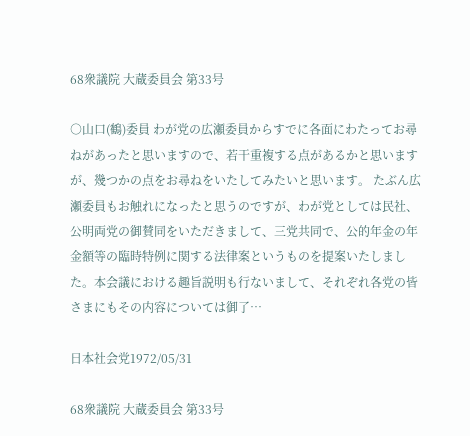68衆議院 大蔵委員会 第33号

○山口(鶴)委員 わが党の広瀬委員からすでに各面にわたってお尋ねがあったと思いますので、若干重複する点があるかと思いますが、幾つかの点をお尋ねをいたしてみたいと思います。 たぶん広瀬委員もお触れになったと思うのですが、わが党としては民社、公明両党の御賛同をいただきまして、三党共同で、公的年金の年金額等の臨時特例に関する法律案というものを提案いたしました。本会議における趣旨説明も行ないまして、それぞれ各党の皆さまにもその内容については御了…

日本社会党1972/05/31

68衆議院 大蔵委員会 第33号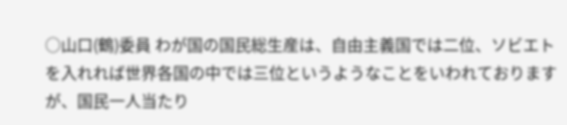○山口(鶴)委員 わが国の国民総生産は、自由主義国では二位、ソビエトを入れれば世界各国の中では三位というようなことをいわれておりますが、国民一人当たり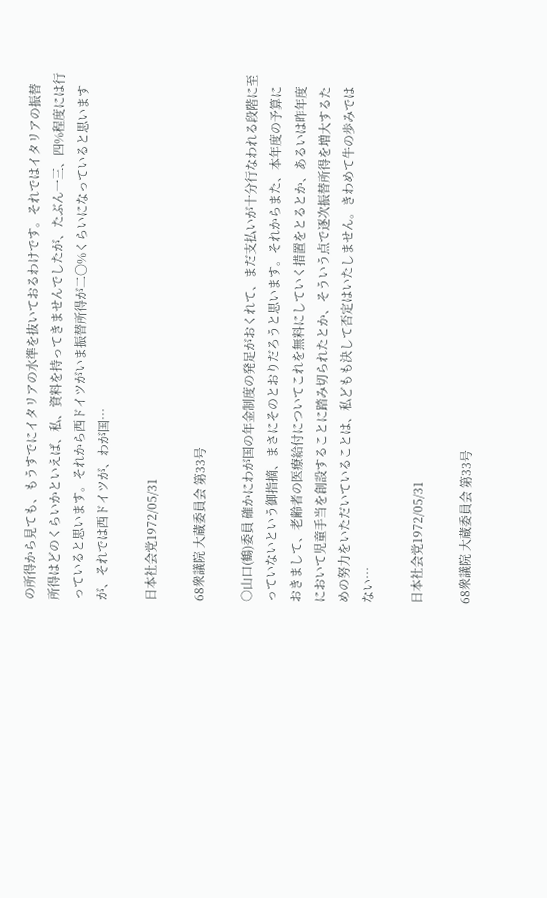の所得から見ても、もうすでにイタリアの水準を抜いておるわけです。それではイタリアの振替所得はどのくらいかといえば、私、資料を持ってきませんでしたが、たぶん一三、四%程度には行っていると思います。それから西ドイツがいま振替所得が二〇%くらいになっていると思いますが、それでは西ドイツが、わが国…

日本社会党1972/05/31

68衆議院 大蔵委員会 第33号

○山口(鶴)委員 確かにわが国の年金制度の発足がおくれて、まだ支払いが十分行なわれる段階に至っていないという御指摘、まさにそのとおりだろうと思います。それからまた、本年度の予算におきまして、老齢者の医療給付についてこれを無料にしていく措置をとるとか、あるいは昨年度において児童手当を創設することに踏み切られたとか、そういう点で逐次振替所得を増大するための努力をいただいていることは、私どもも決して否定はいたしません。きわめて牛の歩みではない…

日本社会党1972/05/31

68衆議院 大蔵委員会 第33号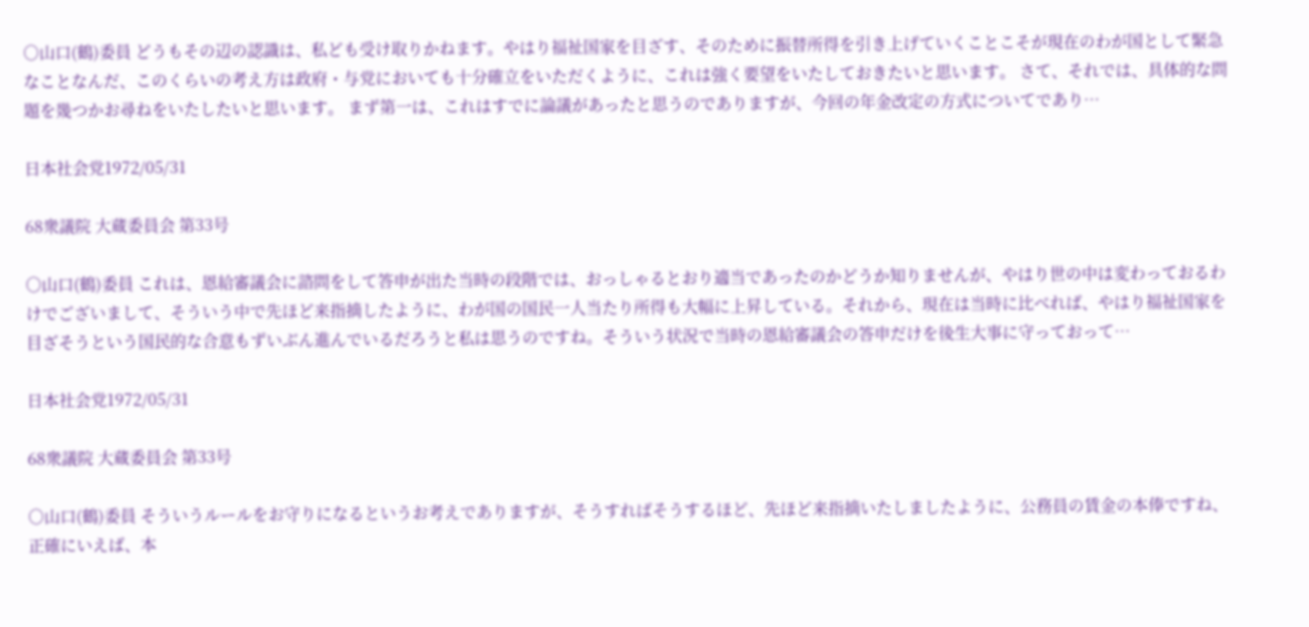○山口(鶴)委員 どうもその辺の認識は、私ども受け取りかねます。やはり福祉国家を目ざす、そのために振替所得を引き上げていくことこそが現在のわが国として緊急なことなんだ、このくらいの考え方は政府・与党においても十分確立をいただくように、これは強く要望をいたしておきたいと思います。 さて、それでは、具体的な問題を幾つかお尋ねをいたしたいと思います。 まず第一は、これはすでに論議があったと思うのでありますが、今回の年金改定の方式についてであり…

日本社会党1972/05/31

68衆議院 大蔵委員会 第33号

○山口(鶴)委員 これは、恩給審議会に諮問をして答申が出た当時の段階では、おっしゃるとおり適当であったのかどうか知りませんが、やはり世の中は変わっておるわけでございまして、そういう中で先ほど来指摘したように、わが国の国民一人当たり所得も大幅に上昇している。それから、現在は当時に比べれば、やはり福祉国家を目ざそうという国民的な合意もずいぶん進んでいるだろうと私は思うのですね。そういう状況で当時の恩給審議会の答申だけを後生大事に守っておって…

日本社会党1972/05/31

68衆議院 大蔵委員会 第33号

○山口(鶴)委員 そういうルールをお守りになるというお考えでありますが、そうすればそうするほど、先ほど来指摘いたしましたように、公務員の賃金の本俸ですね、正確にいえば、本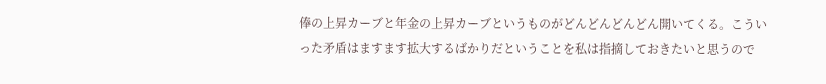俸の上昇カーブと年金の上昇カーブというものがどんどんどんどん開いてくる。こういった矛盾はますます拡大するばかりだということを私は指摘しておきたいと思うので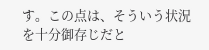す。この点は、そういう状況を十分御存じだと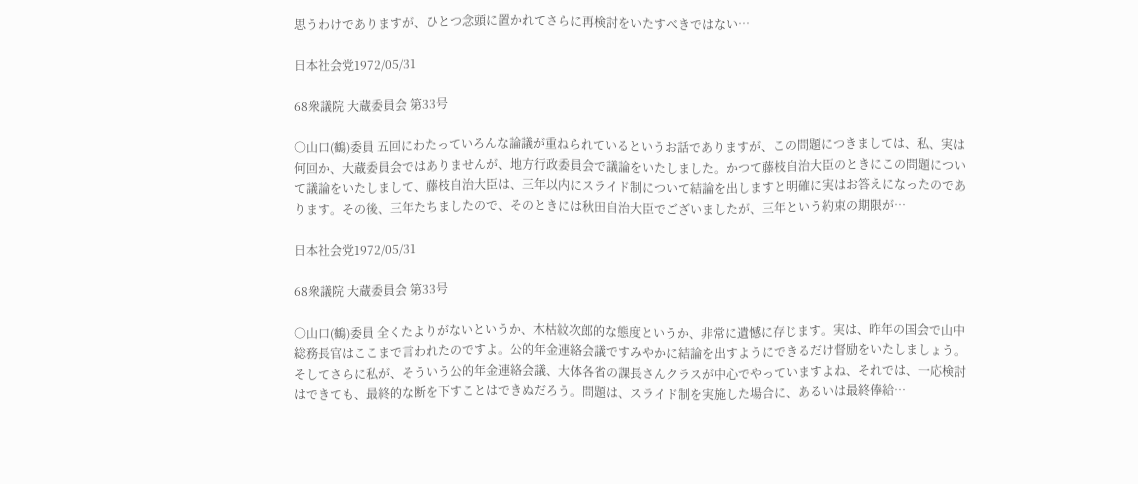思うわけでありますが、ひとつ念頭に置かれてさらに再検討をいたすべきではない…

日本社会党1972/05/31

68衆議院 大蔵委員会 第33号

○山口(鶴)委員 五回にわたっていろんな論議が重ねられているというお話でありますが、この問題につきましては、私、実は何回か、大蔵委員会ではありませんが、地方行政委員会で議論をいたしました。かつて藤枝自治大臣のときにこの問題について議論をいたしまして、藤枝自治大臣は、三年以内にスライド制について結論を出しますと明確に実はお答えになったのであります。その後、三年たちましたので、そのときには秋田自治大臣でございましたが、三年という約束の期限が…

日本社会党1972/05/31

68衆議院 大蔵委員会 第33号

○山口(鶴)委員 全くたよりがないというか、木枯紋次郎的な態度というか、非常に遺憾に存じます。実は、昨年の国会で山中総務長官はここまで言われたのですよ。公的年金連絡会議ですみやかに結論を出すようにできるだけ督励をいたしましょう。そしてさらに私が、そういう公的年金連絡会議、大体各省の課長さんクラスが中心でやっていますよね、それでは、一応検討はできても、最終的な断を下すことはできぬだろう。問題は、スライド制を実施した場合に、あるいは最終俸給…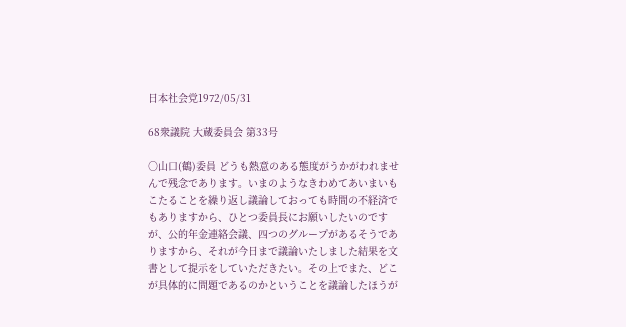日本社会党1972/05/31

68衆議院 大蔵委員会 第33号

○山口(鶴)委員 どうも熱意のある態度がうかがわれませんで残念であります。いまのようなきわめてあいまいもこたることを繰り返し議論しておっても時間の不経済でもありますから、ひとつ委員長にお願いしたいのですが、公的年金連絡会議、四つのグループがあるそうでありますから、それが今日まで議論いたしました結果を文書として提示をしていただきたい。その上でまた、どこが具体的に問題であるのかということを議論したほうが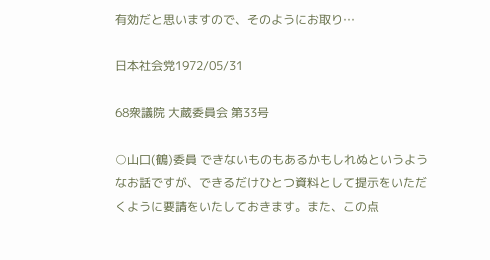有効だと思いますので、そのようにお取り…

日本社会党1972/05/31

68衆議院 大蔵委員会 第33号

○山口(鶴)委員 できないものもあるかもしれぬというようなお話ですが、できるだけひとつ資料として提示をいただくように要請をいたしておきます。また、この点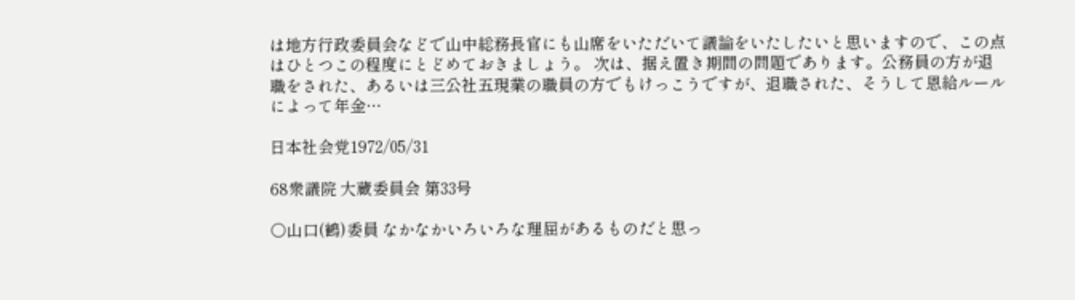は地方行政委員会などで山中総務長官にも山席をいただいて議論をいたしたいと思いますので、この点はひとつこの程度にとどめておきましょう。 次は、据え置き期間の問題であります。公務員の方が退職をされた、あるいは三公社五現業の職員の方でもけっこうですが、退職された、そうして恩給ルールによって年金…

日本社会党1972/05/31

68衆議院 大蔵委員会 第33号

○山口(鶴)委員 なかなかいろいろな理屈があるものだと思っ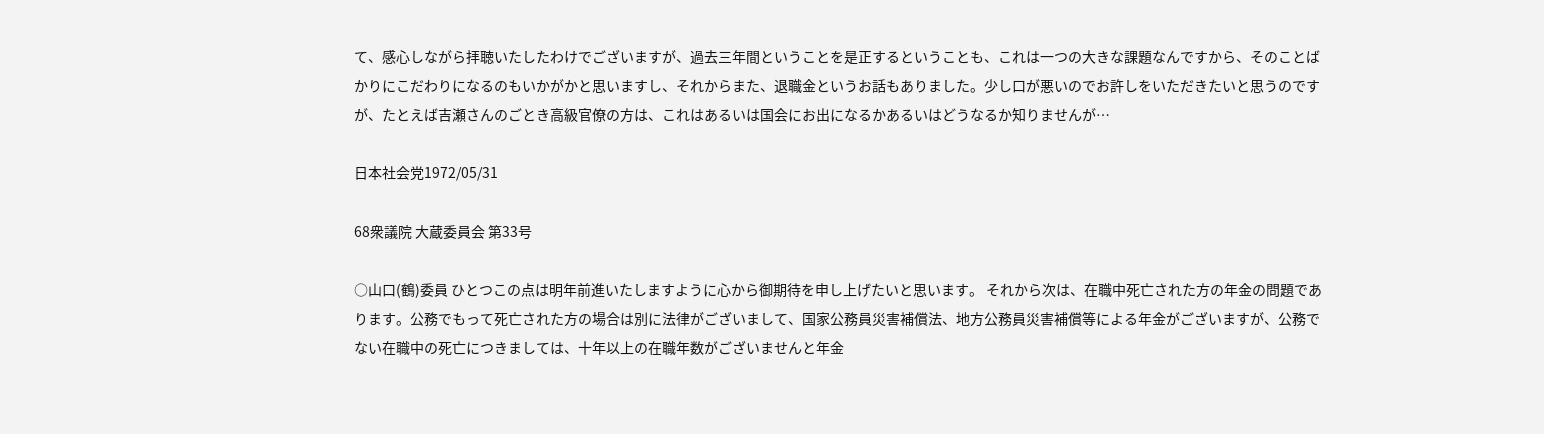て、感心しながら拝聴いたしたわけでございますが、過去三年間ということを是正するということも、これは一つの大きな課題なんですから、そのことばかりにこだわりになるのもいかがかと思いますし、それからまた、退職金というお話もありました。少し口が悪いのでお許しをいただきたいと思うのですが、たとえば吉瀬さんのごとき高級官僚の方は、これはあるいは国会にお出になるかあるいはどうなるか知りませんが…

日本社会党1972/05/31

68衆議院 大蔵委員会 第33号

○山口(鶴)委員 ひとつこの点は明年前進いたしますように心から御期待を申し上げたいと思います。 それから次は、在職中死亡された方の年金の問題であります。公務でもって死亡された方の場合は別に法律がございまして、国家公務員災害補償法、地方公務員災害補償等による年金がございますが、公務でない在職中の死亡につきましては、十年以上の在職年数がございませんと年金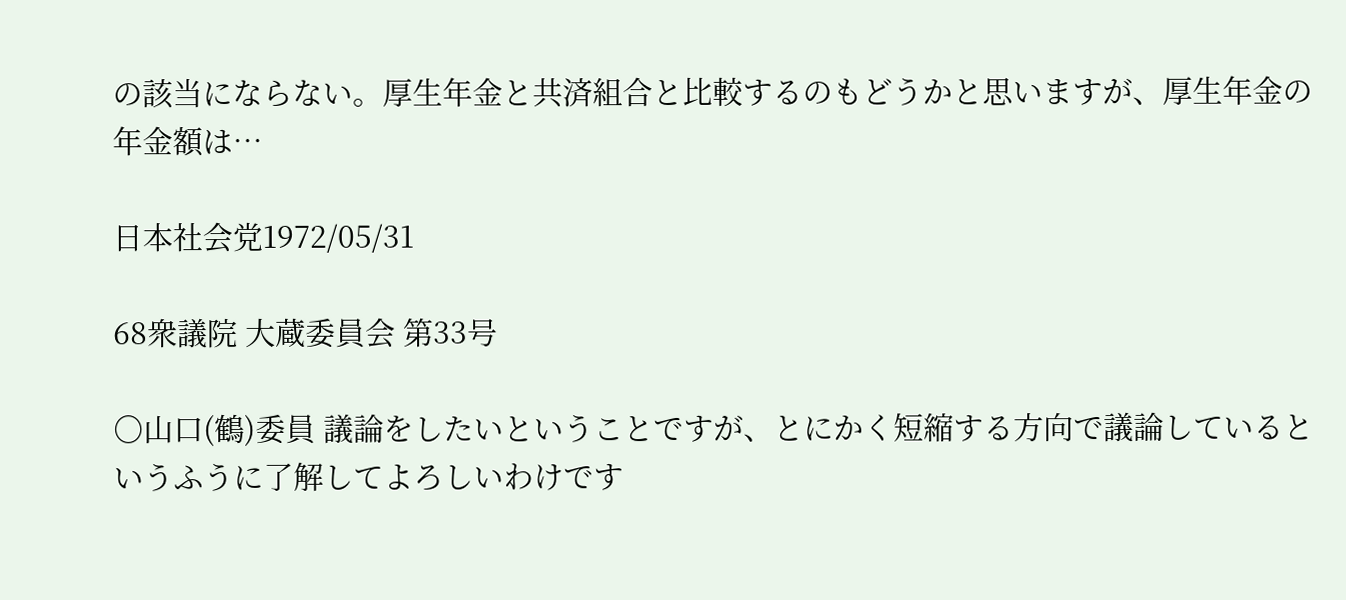の該当にならない。厚生年金と共済組合と比較するのもどうかと思いますが、厚生年金の年金額は…

日本社会党1972/05/31

68衆議院 大蔵委員会 第33号

○山口(鶴)委員 議論をしたいということですが、とにかく短縮する方向で議論しているというふうに了解してよろしいわけです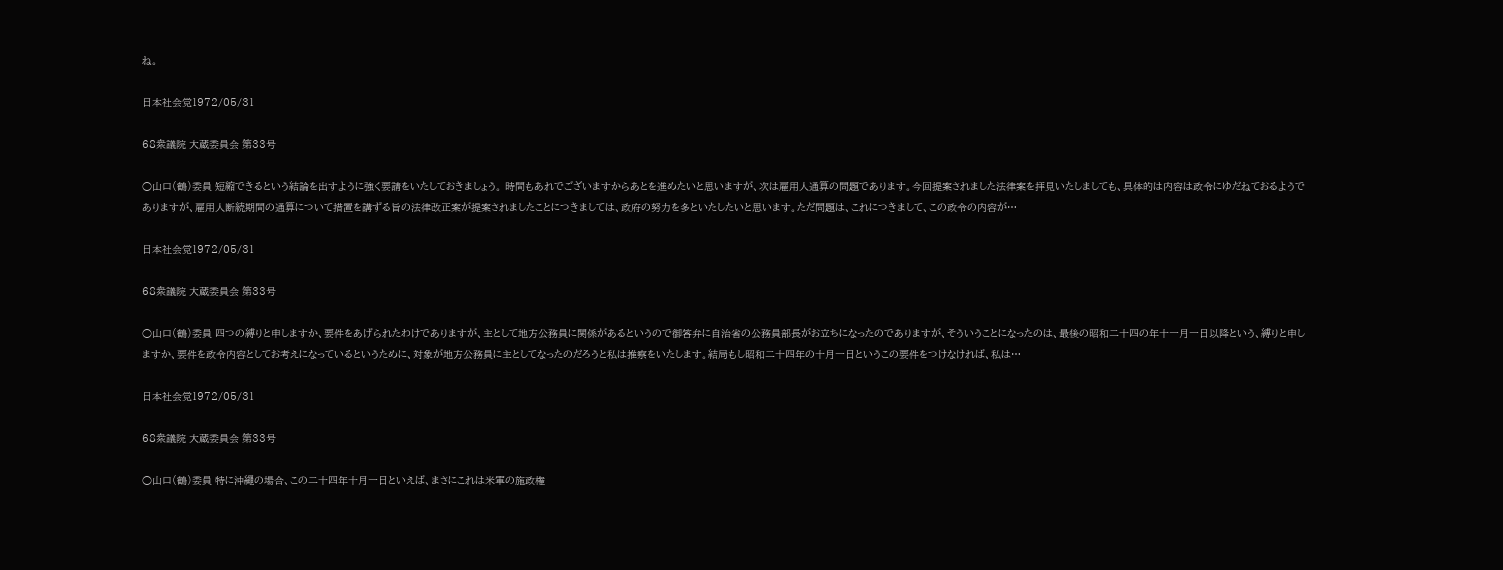ね。

日本社会党1972/05/31

68衆議院 大蔵委員会 第33号

○山口(鶴)委員 短縮できるという結論を出すように強く要請をいたしておきましょう。 時間もあれでございますからあとを進めたいと思いますが、次は雇用人通算の問題であります。今回提案されました法律案を拝見いたしましても、具体的は内容は政令にゆだねておるようでありますが、雇用人断続期間の通算について措置を講ずる旨の法律改正案が提案されましたことにつきましては、政府の努力を多といたしたいと思います。ただ問題は、これにつきまして、この政令の内容が…

日本社会党1972/05/31

68衆議院 大蔵委員会 第33号

○山口(鶴)委員 四つの縛りと申しますか、要件をあげられたわけでありますが、主として地方公務員に関係があるというので御答弁に自治省の公務員部長がお立ちになったのでありますが、そういうことになったのは、最後の昭和二十四の年十一月一日以降という、縛りと申しますか、要件を政令内容としてお考えになっているというために、対象が地方公務員に主としてなったのだろうと私は推察をいたします。結局もし昭和二十四年の十月一日というこの要件をつけなければ、私は…

日本社会党1972/05/31

68衆議院 大蔵委員会 第33号

○山口(鶴)委員 特に沖繩の場合、この二十四年十月一日といえば、まさにこれは米軍の施政権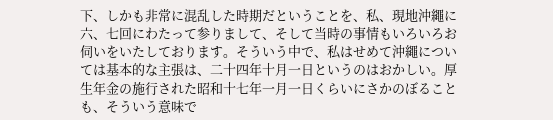下、しかも非常に混乱した時期だということを、私、現地沖繩に六、七回にわたって参りまして、そして当時の事情もいろいろお伺いをいたしております。そういう中で、私はせめて沖繩については基本的な主張は、二十四年十月一日というのはおかしい。厚生年金の施行された昭和十七年一月一日くらいにさかのぼることも、そういう意味で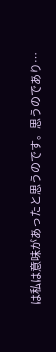は私は意味があったと思うのです。思うのであり…